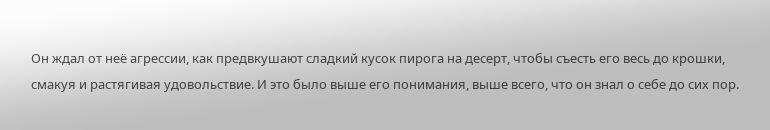Он ждал от неё агрессии, как предвкушают сладкий кусок пирога на десерт, чтобы съесть его весь до крошки, смакуя и растягивая удовольствие. И это было выше его понимания, выше всего, что он знал о себе до сих пор.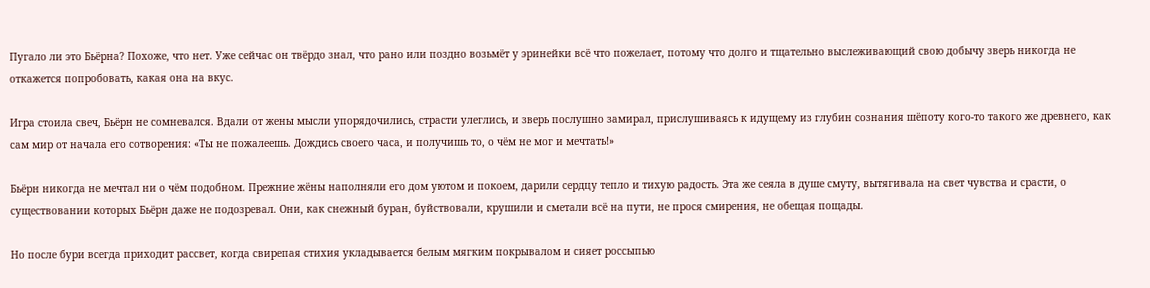Пугало ли это Бьёрна? Похоже, что нет. Уже сейчас он твёрдо знал, что рано или поздно возьмёт у эринейки всё что пожелает, потому что долго и тщательно выслеживающий свою добычу зверь никогда не откажется попробовать, какая она на вкус.

Игра стоила свеч, Бьёрн не сомневался. Вдали от жены мысли упорядочились, страсти улеглись, и зверь послушно замирал, прислушиваясь к идущему из глубин сознания шёпоту кого-то такого же древнего, как сам мир от начала его сотворения: «Ты не пожалеешь. Дождись своего часа, и получишь то, о чём не мог и мечтать!»

Бьёрн никогда не мечтал ни о чём подобном. Прежние жёны наполняли его дом уютом и покоем, дарили сердцу тепло и тихую радость. Эта же сеяла в душе смуту, вытягивала на свет чувства и срасти, о существовании которых Бьёрн даже не подозревал. Они, как снежный буран, буйствовали, крушили и сметали всё на пути, не прося смирения, не обещая пощады.

Но после бури всегда приходит рассвет, когда свирепая стихия укладывается белым мягким покрывалом и сияет россыпью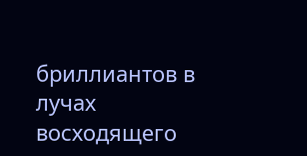бриллиантов в лучах восходящего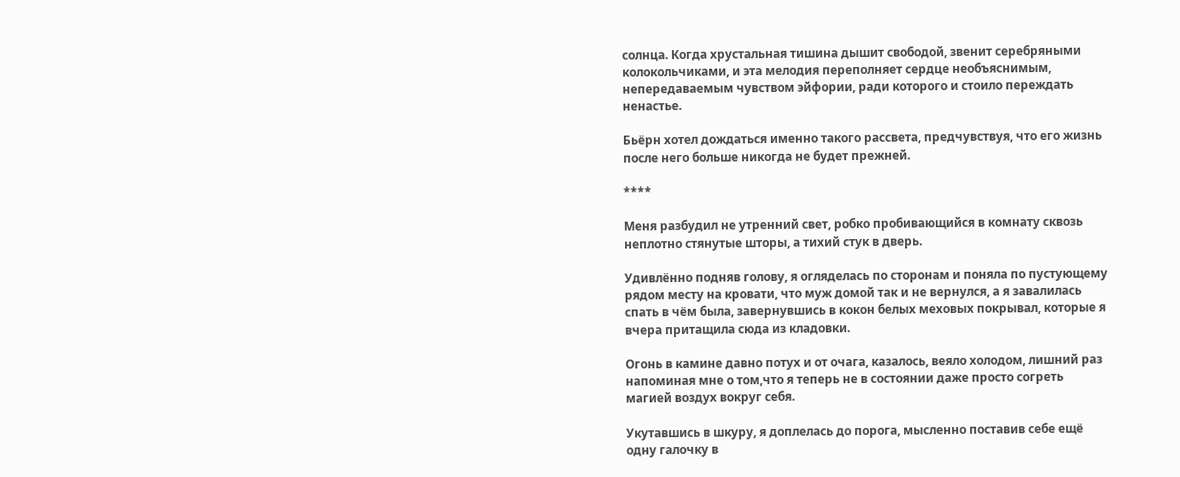солнца. Когда хрустальная тишина дышит свободой, звенит серебряными колокольчиками, и эта мелодия переполняет сердце необъяснимым, непередаваемым чувством эйфории, ради которого и стоило переждать ненастье.

Бьёрн хотел дождаться именно такого рассвета, предчувствуя, что его жизнь после него больше никогда не будет прежней.

****

Меня разбудил не утренний свет, робко пробивающийся в комнату сквозь неплотно стянутые шторы, а тихий стук в дверь.

Удивлённо подняв голову, я огляделась по сторонам и поняла по пустующему рядом месту на кровати, что муж домой так и не вернулся, а я завалилась спать в чём была, завернувшись в кокон белых меховых покрывал, которые я вчера притащила сюда из кладовки.

Огонь в камине давно потух и от очага, казалось, веяло холодом, лишний раз напоминая мне о том,что я теперь не в состоянии даже просто согреть магией воздух вокруг себя.

Укутавшись в шкуру, я доплелась до порога, мысленно поставив себе ещё одну галочку в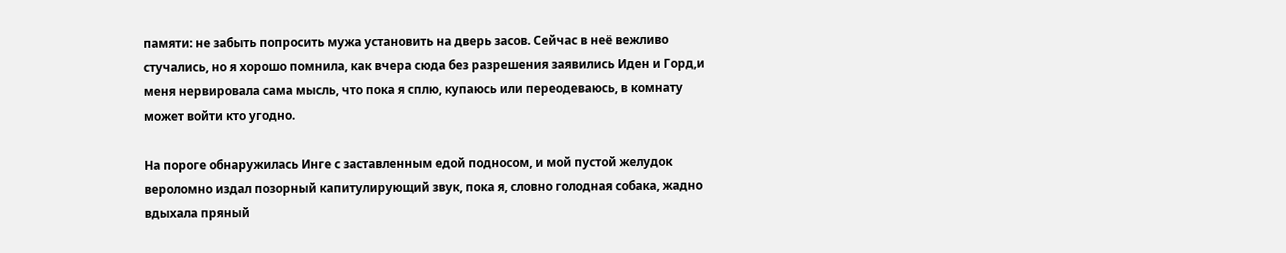памяти: не забыть попросить мужа установить на дверь засов. Сейчас в неё вежливо стучались, но я хорошо помнила, как вчера сюда без разрешения заявились Иден и Горд,и меня нервировала сама мысль, что пока я сплю, купаюсь или переодеваюсь, в комнату может войти кто угодно.

На пороге обнаружилась Инге с заставленным едой подносом, и мой пустой желудок вероломно издал позорный капитулирующий звук, пока я, словно голодная собака, жадно вдыхала пряный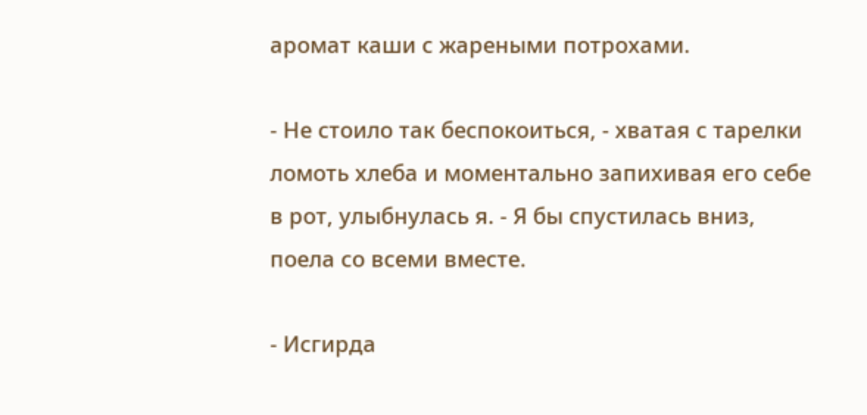аромат каши с жареными потрохами.

- Не стоило так беспокоиться, - хватая с тарелки ломоть хлеба и моментально запихивая его себе в рот, улыбнулась я. - Я бы спустилась вниз, поела со всеми вместе.

- Исгирда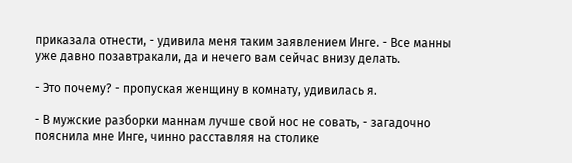приказала отнести, - удивила меня таким заявлением Инге. - Все манны уже давно позавтракали, да и нечего вам сейчас внизу делать.

- Это почему? - пропуская женщину в комнату, удивилась я.

- В мужские разборки маннам лучше свой нос не совать, - загадочно пояснила мне Инге, чинно расставляя на столике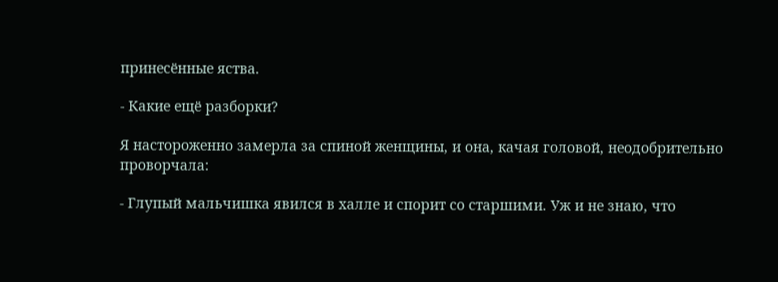принесённые яства.

- Какие ещё разборки?

Я настороженно замерла за спиной женщины, и она, качая головой, неодобрительно проворчала:

- Глупый мальчишка явился в халле и спорит со старшими. Уж и не знаю, что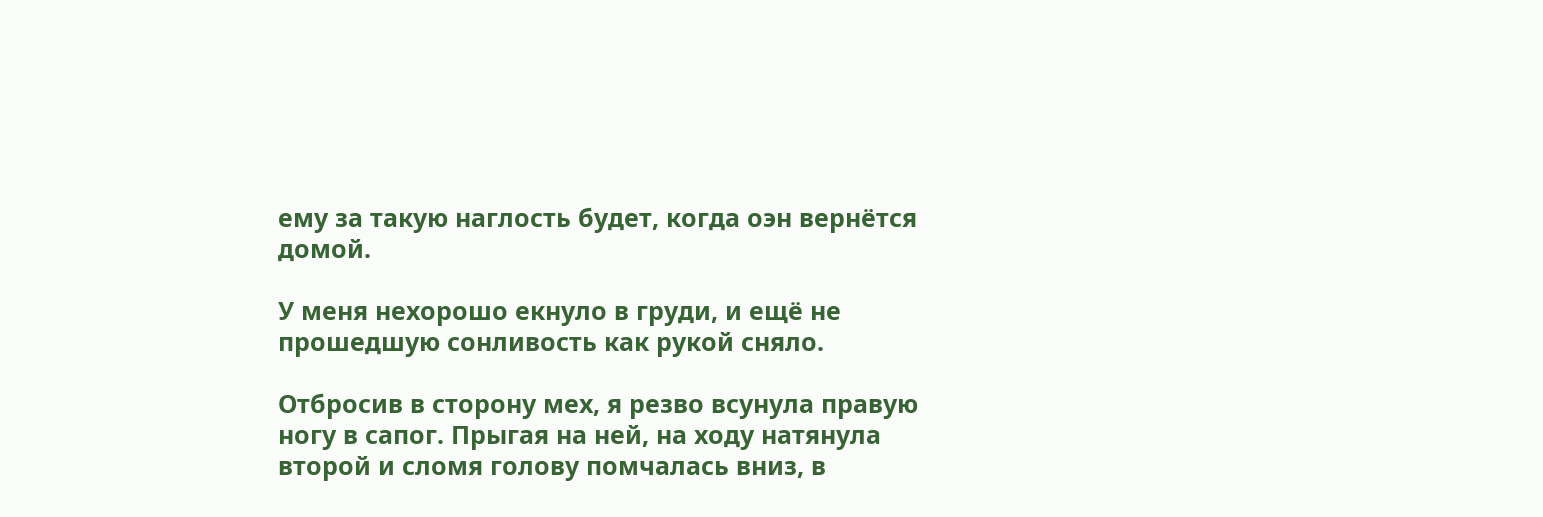ему за такую наглость будет, когда оэн вернётся домой.

У меня нехорошо екнуло в груди, и ещё не прошедшую сонливость как рукой сняло.

Отбросив в сторону мех, я резво всунула правую ногу в сапог. Прыгая на ней, на ходу натянула второй и сломя голову помчалась вниз, в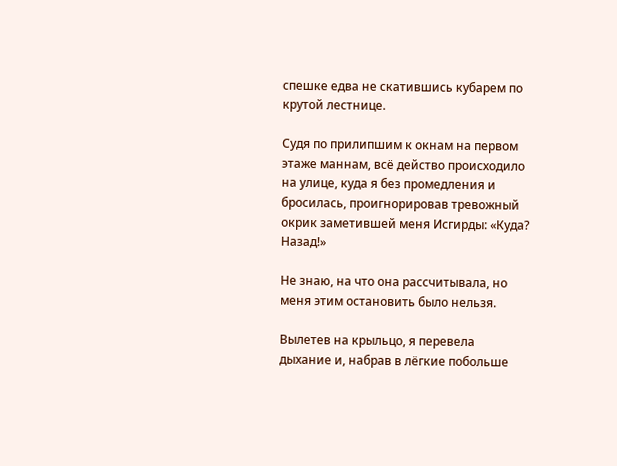спешке едва не скатившись кубарем по крутой лестнице.

Судя по прилипшим к окнам на первом этаже маннам, всё действо происходило на улице, куда я без промедления и бросилась, проигнорировав тревожный окрик заметившей меня Исгирды: «Куда? Назад!»

Не знаю, на что она рассчитывала, но меня этим остановить было нельзя.

Вылетев на крыльцо, я перевела дыхание и, набрав в лёгкие побольше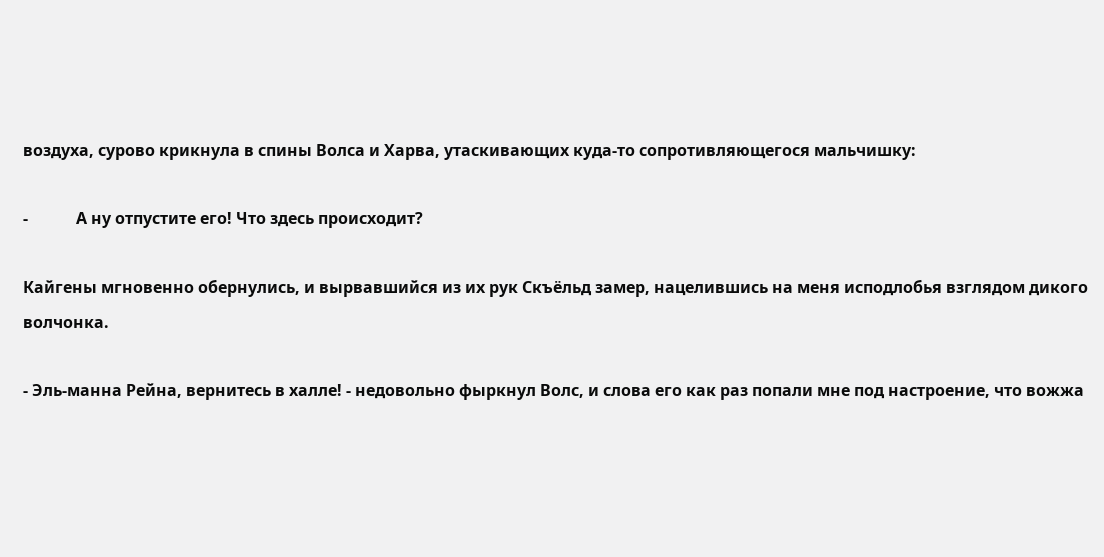воздуха, сурово крикнула в спины Волса и Харва, утаскивающих куда-то сопротивляющегося мальчишку:

-            А ну отпустите его! Что здесь происходит?

Кайгены мгновенно обернулись, и вырвавшийся из их рук Скъёльд замер, нацелившись на меня исподлобья взглядом дикого волчонка.

- Эль-манна Рейна, вернитесь в халле! - недовольно фыркнул Волс, и слова его как раз попали мне под настроение, что вожжа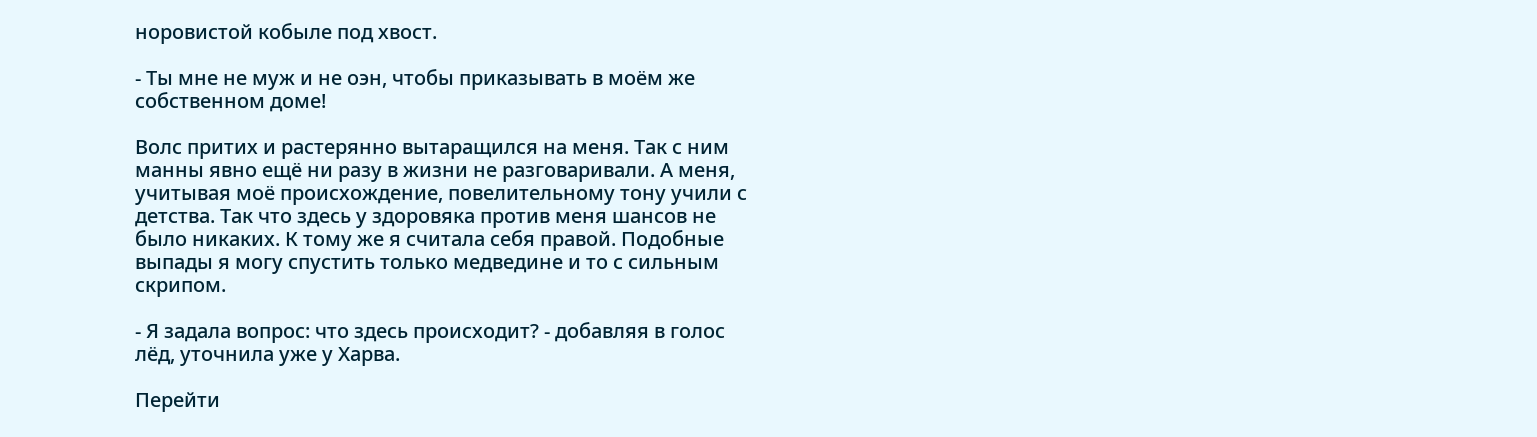норовистой кобыле под хвост.

- Ты мне не муж и не оэн, чтобы приказывать в моём же собственном доме!

Волс притих и растерянно вытаращился на меня. Так с ним манны явно ещё ни разу в жизни не разговаривали. А меня, учитывая моё происхождение, повелительному тону учили с детства. Так что здесь у здоровяка против меня шансов не было никаких. К тому же я считала себя правой. Подобные выпады я могу спустить только медведине и то с сильным скрипом.

- Я задала вопрос: что здесь происходит? - добавляя в голос лёд, уточнила уже у Харва.

Перейти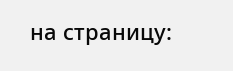на страницу: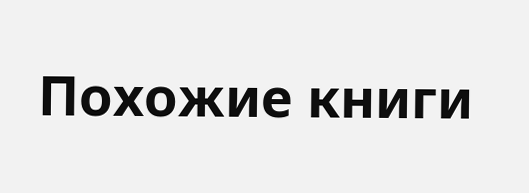Похожие книги